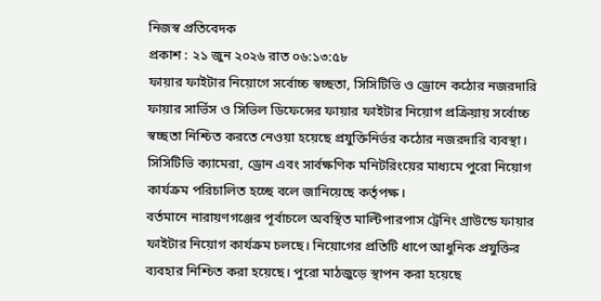নিজস্ব প্রতিবেদক
প্রকাশ : ২১ জুন ২০২৬ রাত ০৬:১৩:৫৮
ফায়ার ফাইটার নিয়োগে সর্বোচ্চ স্বচ্ছতা, সিসিটিভি ও ড্রোনে কঠোর নজরদারি
ফায়ার সার্ভিস ও সিভিল ডিফেন্সের ফায়ার ফাইটার নিয়োগ প্রক্রিয়ায় সর্বোচ্চ স্বচ্ছতা নিশ্চিত করতে নেওয়া হয়েছে প্রযুক্তিনির্ভর কঠোর নজরদারি ব্যবস্থা। সিসিটিভি ক্যামেরা, ড্রোন এবং সার্বক্ষণিক মনিটরিংয়ের মাধ্যমে পুরো নিয়োগ কার্যক্রম পরিচালিত হচ্ছে বলে জানিয়েছে কর্তৃপক্ষ।
বর্তমানে নারায়ণগঞ্জের পূর্বাচলে অবস্থিত মাল্টিপারপাস ট্রেনিং গ্রাউন্ডে ফায়ার ফাইটার নিয়োগ কার্যক্রম চলছে। নিয়োগের প্রতিটি ধাপে আধুনিক প্রযুক্তির ব্যবহার নিশ্চিত করা হয়েছে। পুরো মাঠজুড়ে স্থাপন করা হয়েছে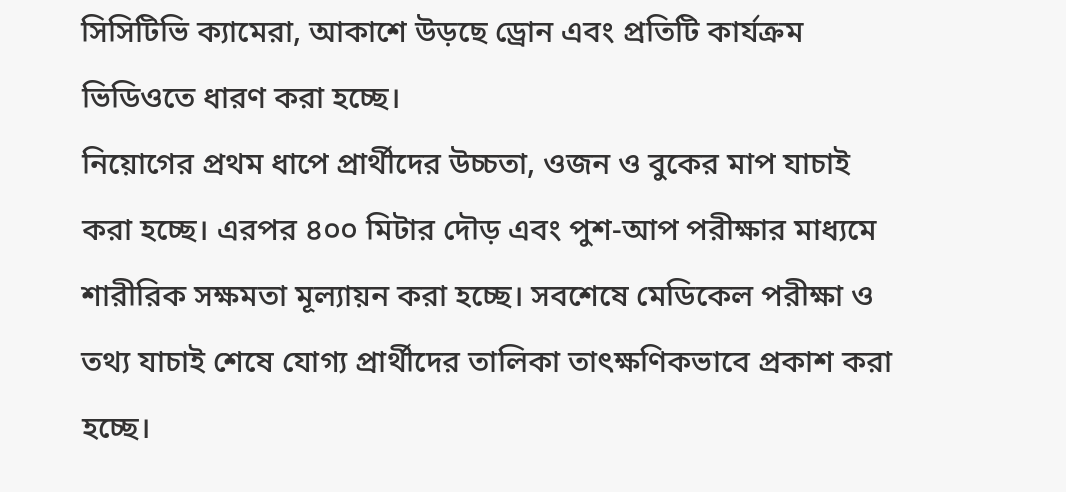সিসিটিভি ক্যামেরা, আকাশে উড়ছে ড্রোন এবং প্রতিটি কার্যক্রম ভিডিওতে ধারণ করা হচ্ছে।
নিয়োগের প্রথম ধাপে প্রার্থীদের উচ্চতা, ওজন ও বুকের মাপ যাচাই করা হচ্ছে। এরপর ৪০০ মিটার দৌড় এবং পুশ-আপ পরীক্ষার মাধ্যমে শারীরিক সক্ষমতা মূল্যায়ন করা হচ্ছে। সবশেষে মেডিকেল পরীক্ষা ও তথ্য যাচাই শেষে যোগ্য প্রার্থীদের তালিকা তাৎক্ষণিকভাবে প্রকাশ করা হচ্ছে।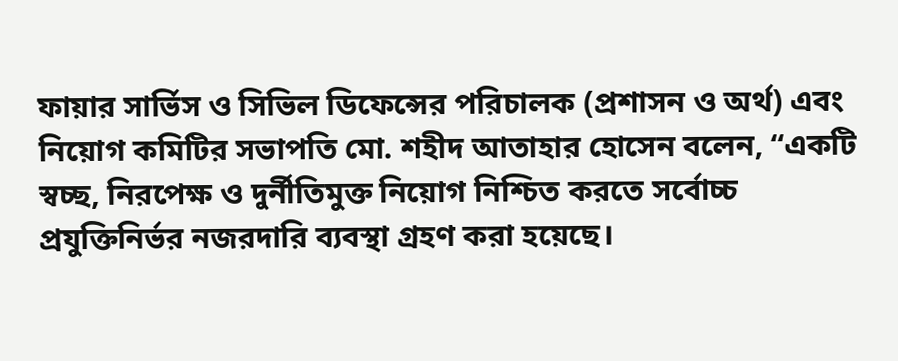ফায়ার সার্ভিস ও সিভিল ডিফেন্সের পরিচালক (প্রশাসন ও অর্থ) এবং নিয়োগ কমিটির সভাপতি মো. শহীদ আতাহার হোসেন বলেন, “একটি স্বচ্ছ, নিরপেক্ষ ও দুর্নীতিমুক্ত নিয়োগ নিশ্চিত করতে সর্বোচ্চ প্রযুক্তিনির্ভর নজরদারি ব্যবস্থা গ্রহণ করা হয়েছে।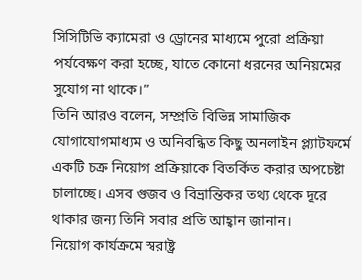সিসিটিভি ক্যামেরা ও ড্রোনের মাধ্যমে পুরো প্রক্রিয়া পর্যবেক্ষণ করা হচ্ছে, যাতে কোনো ধরনের অনিয়মের সুযোগ না থাকে।”
তিনি আরও বলেন, সম্প্রতি বিভিন্ন সামাজিক যোগাযোগমাধ্যম ও অনিবন্ধিত কিছু অনলাইন প্ল্যাটফর্মে একটি চক্র নিয়োগ প্রক্রিয়াকে বিতর্কিত করার অপচেষ্টা চালাচ্ছে। এসব গুজব ও বিভ্রান্তিকর তথ্য থেকে দূরে থাকার জন্য তিনি সবার প্রতি আহ্বান জানান।
নিয়োগ কার্যক্রমে স্বরাষ্ট্র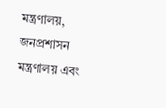মন্ত্রণালয়, জনপ্রশাসন মন্ত্রণালয় এবং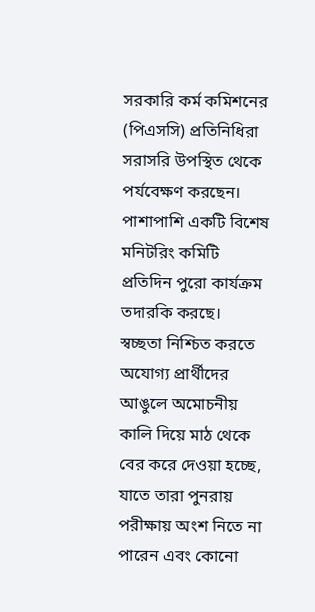সরকারি কর্ম কমিশনের (পিএসসি) প্রতিনিধিরা সরাসরি উপস্থিত থেকে পর্যবেক্ষণ করছেন। পাশাপাশি একটি বিশেষ মনিটরিং কমিটি প্রতিদিন পুরো কার্যক্রম তদারকি করছে।
স্বচ্ছতা নিশ্চিত করতে অযোগ্য প্রার্থীদের আঙুলে অমোচনীয় কালি দিয়ে মাঠ থেকে বের করে দেওয়া হচ্ছে, যাতে তারা পুনরায় পরীক্ষায় অংশ নিতে না পারেন এবং কোনো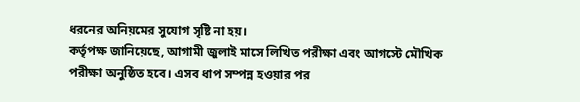ধরনের অনিয়মের সুযোগ সৃষ্টি না হয়।
কর্তৃপক্ষ জানিয়েছে, আগামী জুলাই মাসে লিখিত পরীক্ষা এবং আগস্টে মৌখিক পরীক্ষা অনুষ্ঠিত হবে। এসব ধাপ সম্পন্ন হওয়ার পর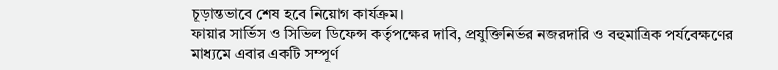চূড়ান্তভাবে শেষ হবে নিয়োগ কার্যক্রম।
ফায়ার সার্ভিস ও সিভিল ডিফেন্স কর্তৃপক্ষের দাবি, প্রযুক্তিনির্ভর নজরদারি ও বহুমাত্রিক পর্যবেক্ষণের মাধ্যমে এবার একটি সম্পূর্ণ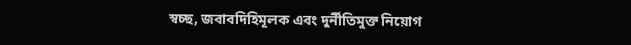স্বচ্ছ, জবাবদিহিমূলক এবং দুর্নীতিমুক্ত নিয়োগ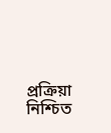প্রক্রিয়া নিশ্চিত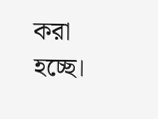করা হচ্ছে।